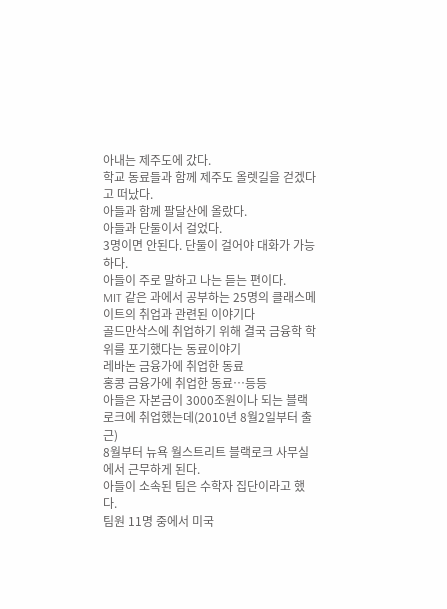아내는 제주도에 갔다.
학교 동료들과 함께 제주도 올렛길을 걷겠다고 떠났다.
아들과 함께 팔달산에 올랐다.
아들과 단둘이서 걸었다.
3명이면 안된다. 단둘이 걸어야 대화가 가능하다.
아들이 주로 말하고 나는 듣는 편이다.
MIT 같은 과에서 공부하는 25명의 클래스메이트의 취업과 관련된 이야기다
골드만삭스에 취업하기 위해 결국 금융학 학위를 포기했다는 동료이야기
레바논 금융가에 취업한 동료
홍콩 금융가에 취업한 동료…등등
아들은 자본금이 3000조원이나 되는 블랙로크에 취업했는데(2010년 8월2일부터 출근)
8월부터 뉴욕 월스트리트 블랙로크 사무실에서 근무하게 된다.
아들이 소속된 팀은 수학자 집단이라고 했다.
팀원 11명 중에서 미국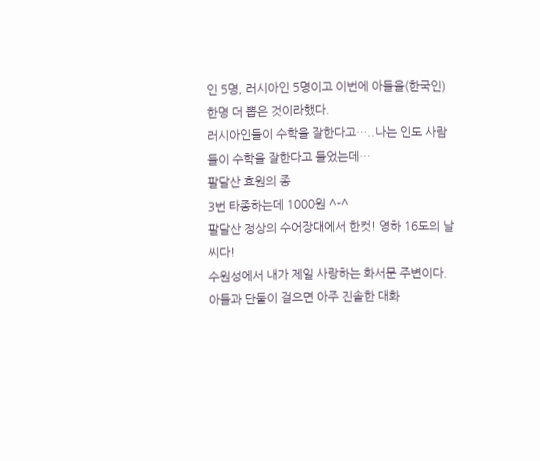인 5명, 러시아인 5명이고 이번에 아들을(한국인) 한명 더 뽑은 것이라했다.
러시아인들이 수학을 잘한다고…..나는 인도 사람들이 수학을 잘한다고 들었는데…
팔달산 효원의 종
3번 타종하는데 1000원 ^-^
팔달산 정상의 수어장대에서 한컷! 영하 16도의 날씨다!
수원성에서 내가 제일 사랑하는 화서문 주변이다.
아들과 단둘이 걸으면 아주 진솔한 대화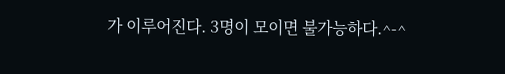가 이루어진다. 3명이 모이면 불가능하다.^-^